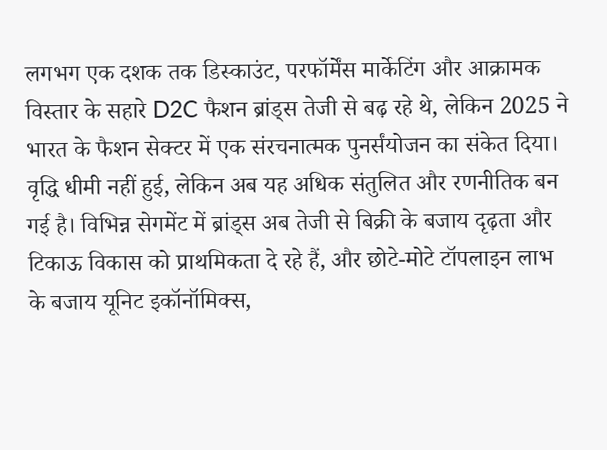लगभग एक दशक तक डिस्काउंट, परफॉर्मेंस मार्केटिंग और आक्रामक विस्तार के सहारे D2C फैशन ब्रांड्स तेजी से बढ़ रहे थे, लेकिन 2025 ने भारत के फैशन सेक्टर में एक संरचनात्मक पुनर्संयोजन का संकेत दिया। वृद्धि धीमी नहीं हुई, लेकिन अब यह अधिक संतुलित और रणनीतिक बन गई है। विभिन्न सेगमेंट में ब्रांड्स अब तेजी से बिक्री के बजाय दृढ़ता और टिकाऊ विकास को प्राथमिकता दे रहे हैं, और छोटे-मोटे टॉपलाइन लाभ के बजाय यूनिट इकॉनॉमिक्स,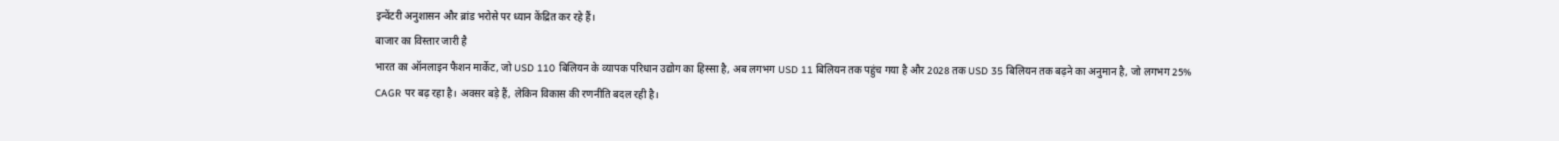इन्वेंटरी अनुशासन और ब्रांड भरोसे पर ध्यान केंद्रित कर रहे हैं।
बाजार का विस्तार जारी है
भारत का ऑनलाइन फैशन मार्केट, जो USD 110 बिलियन के व्यापक परिधान उद्योग का हिस्सा है, अब लगभग USD 11 बिलियन तक पहुंच गया है और 2028 तक USD 35 बिलियन तक बढ़ने का अनुमान है, जो लगभग 25% CAGR पर बढ़ रहा है। अवसर बड़े हैं, लेकिन विकास की रणनीति बदल रही है।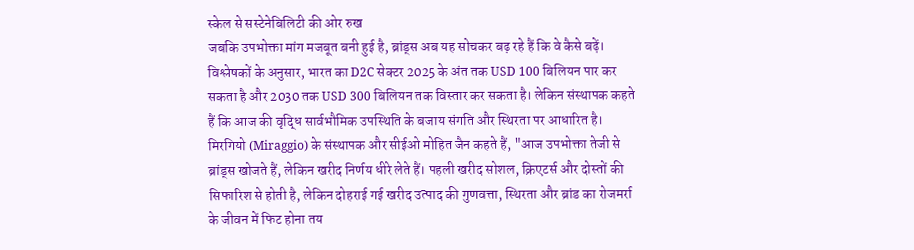स्केल से सस्टेनेबिलिटी की ओर रुख
जबकि उपभोक्ता मांग मजबूत बनी हुई है, ब्रांड्स अब यह सोचकर बढ़ रहे हैं कि वे कैसे बढ़ें। विश्लेषकों के अनुसार, भारत का D2C सेक्टर 2025 के अंत तक USD 100 बिलियन पार कर सकता है और 2030 तक USD 300 बिलियन तक विस्तार कर सकता है। लेकिन संस्थापक कहते हैं कि आज की वृद्धि सार्वभौमिक उपस्थिति के बजाय संगति और स्थिरता पर आधारित है।
मिरगियो (Miraggio) के संस्थापक और सीईओ मोहित जैन कहते हैं, "आज उपभोक्ता तेजी से ब्रांड्स खोजते हैं, लेकिन खरीद निर्णय धीरे लेते हैं। पहली खरीद सोशल, क्रिएटर्स और दोस्तों की सिफारिश से होती है, लेकिन दोहराई गई खरीद उत्पाद की गुणवत्ता, स्थिरता और ब्रांड का रोजमर्रा के जीवन में फिट होना तय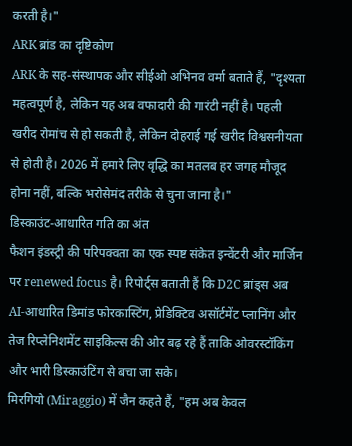करती है।"
ARK ब्रांड का दृष्टिकोण
ARK के सह-संस्थापक और सीईओ अभिनव वर्मा बताते हैं, "दृश्यता महत्वपूर्ण है, लेकिन यह अब वफादारी की गारंटी नहीं है। पहली खरीद रोमांच से हो सकती है, लेकिन दोहराई गई खरीद विश्वसनीयता से होती है। 2026 में हमारे लिए वृद्धि का मतलब हर जगह मौजूद होना नहीं, बल्कि भरोसेमंद तरीके से चुना जाना है।"
डिस्काउंट-आधारित गति का अंत
फैशन इंडस्ट्री की परिपक्वता का एक स्पष्ट संकेत इन्वेंटरी और मार्जिन पर renewed focus है। रिपोर्ट्स बताती हैं कि D2C ब्रांड्स अब AI-आधारित डिमांड फोरकास्टिंग, प्रेडिक्टिव असॉर्टमेंट प्लानिंग और तेज रिप्लेनिशमेंट साइकिल्स की ओर बढ़ रहे हैं ताकि ओवरस्टॉकिंग और भारी डिस्काउंटिंग से बचा जा सके।
मिरगियो (Miraggio) में जैन कहते हैं, "हम अब केवल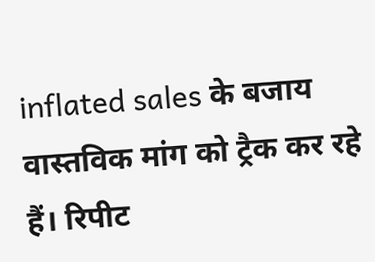inflated sales के बजाय वास्तविक मांग को ट्रैक कर रहे हैं। रिपीट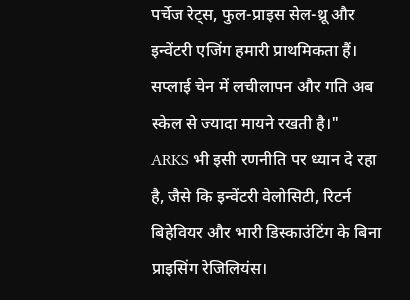पर्चेज रेट्स, फुल-प्राइस सेल-थ्रू और इन्वेंटरी एजिंग हमारी प्राथमिकता हैं। सप्लाई चेन में लचीलापन और गति अब स्केल से ज्यादा मायने रखती है।"
ARKS भी इसी रणनीति पर ध्यान दे रहा है, जैसे कि इन्वेंटरी वेलोसिटी, रिटर्न बिहेवियर और भारी डिस्काउंटिंग के बिना प्राइसिंग रेजिलियंस।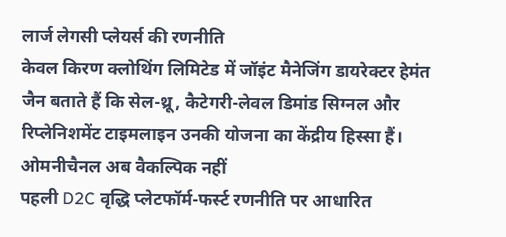लार्ज लेगसी प्लेयर्स की रणनीति
केवल किरण क्लोथिंग लिमिटेड में जॉइंट मैनेजिंग डायरेक्टर हेमंत जैन बताते हैं कि सेल-थ्रू, कैटेगरी-लेवल डिमांड सिग्नल और रिप्लेनिशमेंट टाइमलाइन उनकी योजना का केंद्रीय हिस्सा हैं।
ओमनीचैनल अब वैकल्पिक नहीं
पहली D2C वृद्धि प्लेटफॉर्म-फर्स्ट रणनीति पर आधारित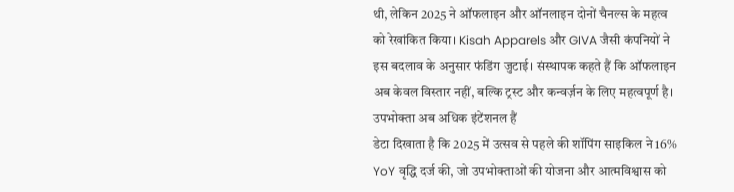थी, लेकिन 2025 ने ऑफलाइन और ऑनलाइन दोनों चैनल्स के महत्व को रेखांकित किया। Kisah Apparels और GIVA जैसी कंपनियों ने इस बदलाव के अनुसार फंडिंग जुटाई। संस्थापक कहते हैं कि ऑफलाइन अब केवल विस्तार नहीं, बल्कि ट्रस्ट और कन्वर्ज़न के लिए महत्वपूर्ण है।
उपभोक्ता अब अधिक इंटेंशनल हैं
डेटा दिखाता है कि 2025 में उत्सव से पहले की शॉपिंग साइकिल ने 16% YoY वृद्धि दर्ज की, जो उपभोक्ताओं की योजना और आत्मविश्वास को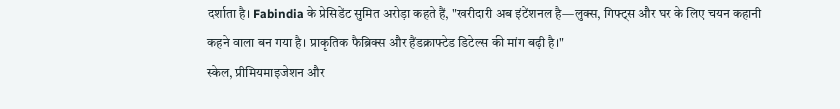दर्शाता है। Fabindia के प्रेसिडेंट सुमित अरोड़ा कहते हैं, "खरीदारी अब इंटेंशनल है—लुक्स, गिफ्ट्स और घर के लिए चयन कहानी कहने वाला बन गया है। प्राकृतिक फैब्रिक्स और हैंडक्राफ्टेड डिटेल्स की मांग बढ़ी है।"
स्केल, प्रीमियमाइजेशन और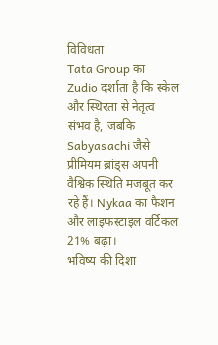विविधता
Tata Group का Zudio दर्शाता है कि स्केल और स्थिरता से नेतृत्व संभव है, जबकि Sabyasachi जैसे प्रीमियम ब्रांड्स अपनी वैश्विक स्थिति मजबूत कर रहे हैं। Nykaa का फैशन और लाइफस्टाइल वर्टिकल 21% बढ़ा।
भविष्य की दिशा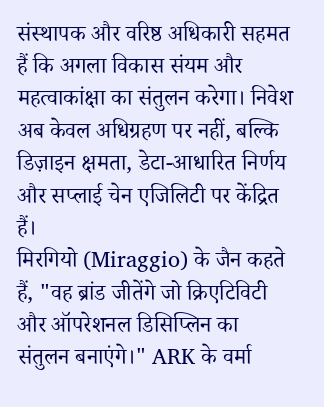संस्थापक और वरिष्ठ अधिकारी सहमत हैं कि अगला विकास संयम और महत्वाकांक्षा का संतुलन करेगा। निवेश अब केवल अधिग्रहण पर नहीं, बल्कि डिज़ाइन क्षमता, डेटा-आधारित निर्णय और सप्लाई चेन एजिलिटी पर केंद्रित हैं।
मिरगियो (Miraggio) के जैन कहते हैं, "वह ब्रांड जीतेंगे जो क्रिएटिविटी और ऑपरेशनल डिसिप्लिन का संतुलन बनाएंगे।" ARK के वर्मा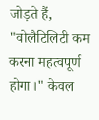जोड़ते हैं, "वोलैटिलिटी कम करना महत्वपूर्ण होगा।" केवल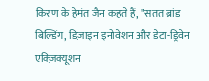किरण के हेमंत जैन कहते हैं, "सतत ब्रांड बिल्डिंग, डिज़ाइन इनोवेशन और डेटा-ड्रिवेन एक्ज़िक्यूशन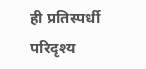ही प्रतिस्पर्धी परिदृश्य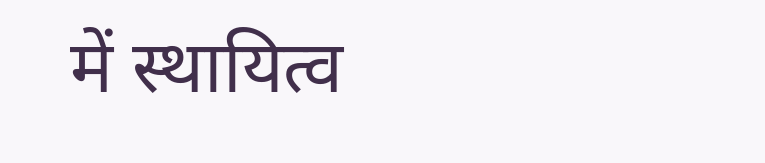में स्थायित्व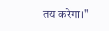तय करेगा।"